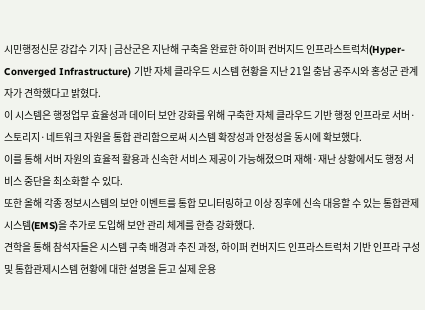시민행정신문 강갑수 기자 | 금산군은 지난해 구축을 완료한 하이퍼 컨버지드 인프라스트럭처(Hyper-Converged Infrastructure) 기반 자체 클라우드 시스템 현황을 지난 21일 충남 공주시와 홍성군 관계자가 견학했다고 밝혔다.
이 시스템은 행정업무 효율성과 데이터 보안 강화를 위해 구축한 자체 클라우드 기반 행정 인프라로 서버·스토리지·네트워크 자원을 통합 관리함으로써 시스템 확장성과 안정성을 동시에 확보했다.
이를 통해 서버 자원의 효율적 활용과 신속한 서비스 제공이 가능해졌으며 재해·재난 상황에서도 행정 서비스 중단을 최소화할 수 있다.
또한 올해 각종 정보시스템의 보안 이벤트를 통합 모니터링하고 이상 징후에 신속 대응할 수 있는 통합관제시스템(EMS)을 추가로 도입해 보안 관리 체계를 한층 강화했다.
견학을 통해 참석자들은 시스템 구축 배경과 추진 과정, 하이퍼 컨버지드 인프라스트럭처 기반 인프라 구성 및 통합관제시스템 현황에 대한 설명을 듣고 실제 운용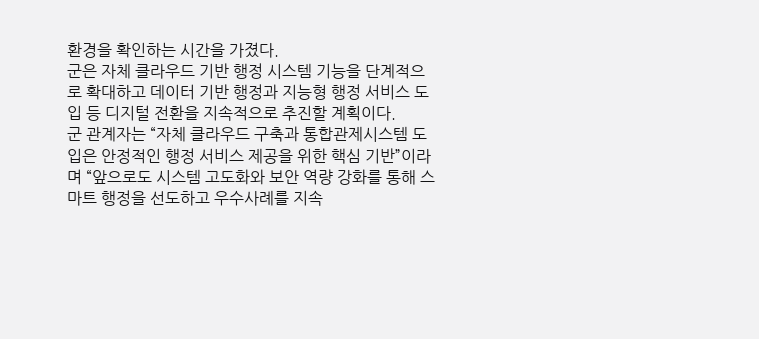환경을 확인하는 시간을 가졌다.
군은 자체 클라우드 기반 행정 시스템 기능을 단계적으로 확대하고 데이터 기반 행정과 지능형 행정 서비스 도입 등 디지털 전환을 지속적으로 추진할 계획이다.
군 관계자는 “자체 클라우드 구축과 통합관제시스템 도입은 안정적인 행정 서비스 제공을 위한 핵심 기반”이라며 “앞으로도 시스템 고도화와 보안 역량 강화를 통해 스마트 행정을 선도하고 우수사례를 지속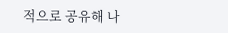적으로 공유해 나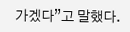가겠다”고 말했다.